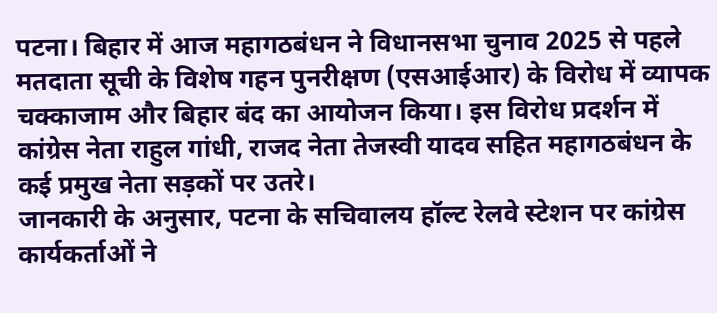पटना। बिहार में आज महागठबंधन ने विधानसभा चुनाव 2025 से पहले मतदाता सूची के विशेष गहन पुनरीक्षण (एसआईआर) के विरोध में व्यापक चक्काजाम और बिहार बंद का आयोजन किया। इस विरोध प्रदर्शन में कांग्रेस नेता राहुल गांधी, राजद नेता तेजस्वी यादव सहित महागठबंधन के कई प्रमुख नेता सड़कों पर उतरे।
जानकारी के अनुसार, पटना के सचिवालय हॉल्ट रेलवे स्टेशन पर कांग्रेस कार्यकर्ताओं ने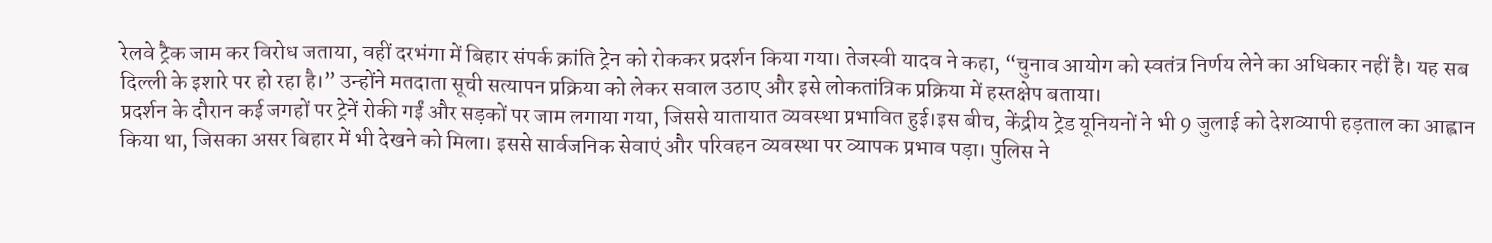रेलवे ट्रैक जाम कर विरोध जताया, वहीं दरभंगा में बिहार संपर्क क्रांति ट्रेन को रोककर प्रदर्शन किया गया। तेजस्वी यादव ने कहा, “चुनाव आयोग को स्वतंत्र निर्णय लेने का अधिकार नहीं है। यह सब दिल्ली के इशारे पर हो रहा है।” उन्होंने मतदाता सूची सत्यापन प्रक्रिया को लेकर सवाल उठाए और इसे लोकतांत्रिक प्रक्रिया में हस्तक्षेप बताया।
प्रदर्शन के दौरान कई जगहों पर ट्रेनें रोकी गईं और सड़कों पर जाम लगाया गया, जिससे यातायात व्यवस्था प्रभावित हुई।इस बीच, केंद्रीय ट्रेड यूनियनों ने भी 9 जुलाई को देशव्यापी हड़ताल का आह्वान किया था, जिसका असर बिहार में भी देखने को मिला। इससे सार्वजनिक सेवाएं और परिवहन व्यवस्था पर व्यापक प्रभाव पड़ा। पुलिस ने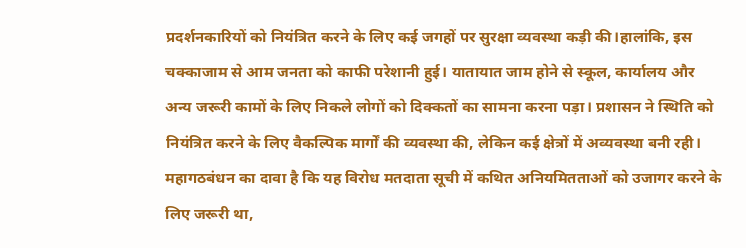प्रदर्शनकारियों को नियंत्रित करने के लिए कई जगहों पर सुरक्षा व्यवस्था कड़ी की।हालांकि, इस चक्काजाम से आम जनता को काफी परेशानी हुई। यातायात जाम होने से स्कूल, कार्यालय और अन्य जरूरी कामों के लिए निकले लोगों को दिक्कतों का सामना करना पड़ा। प्रशासन ने स्थिति को नियंत्रित करने के लिए वैकल्पिक मार्गों की व्यवस्था की, लेकिन कई क्षेत्रों में अव्यवस्था बनी रही।
महागठबंधन का दावा है कि यह विरोध मतदाता सूची में कथित अनियमितताओं को उजागर करने के लिए जरूरी था,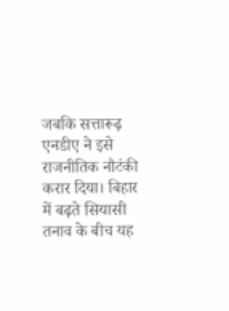जबकि सत्तारूढ़ एनडीए ने इसे राजनीतिक नौटंकी करार दिया। बिहार में बढ़ते सियासी तनाव के बीच यह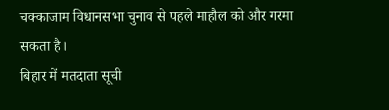चक्काजाम विधानसभा चुनाव से पहले माहौल को और गरमा सकता है।
बिहार में मतदाता सूची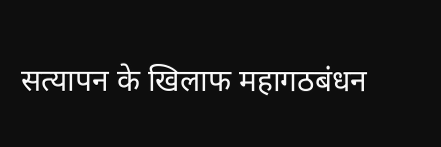सत्यापन के खिलाफ महागठबंधन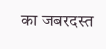का जबरदस्त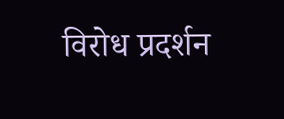विरोध प्रदर्शन